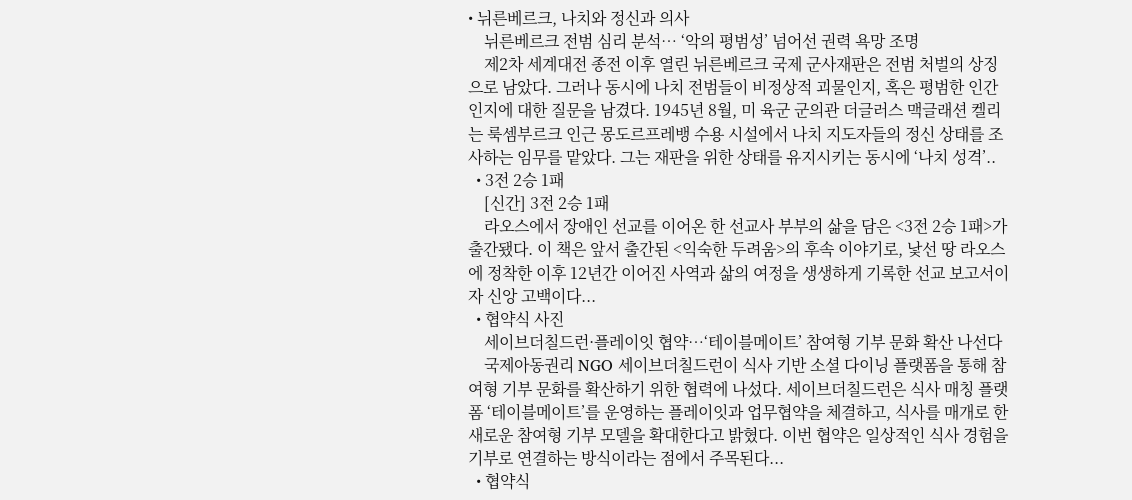• 뉘른베르크, 나치와 정신과 의사
    뉘른베르크 전범 심리 분석… ‘악의 평범성’ 넘어선 권력 욕망 조명
    제2차 세계대전 종전 이후 열린 뉘른베르크 국제 군사재판은 전범 처벌의 상징으로 남았다. 그러나 동시에 나치 전범들이 비정상적 괴물인지, 혹은 평범한 인간인지에 대한 질문을 남겼다. 1945년 8월, 미 육군 군의관 더글러스 맥글래션 켈리는 룩셈부르크 인근 몽도르프레뱅 수용 시설에서 나치 지도자들의 정신 상태를 조사하는 임무를 맡았다. 그는 재판을 위한 상태를 유지시키는 동시에 ‘나치 성격’..
  • 3전 2승 1패
    [신간] 3전 2승 1패
    라오스에서 장애인 선교를 이어온 한 선교사 부부의 삶을 담은 <3전 2승 1패>가 출간됐다. 이 책은 앞서 출간된 <익숙한 두려움>의 후속 이야기로, 낯선 땅 라오스에 정착한 이후 12년간 이어진 사역과 삶의 여정을 생생하게 기록한 선교 보고서이자 신앙 고백이다...
  • 협약식 사진
    세이브더칠드런·플레이잇 협약…‘테이블메이트’ 참여형 기부 문화 확산 나선다
    국제아동권리 NGO 세이브더칠드런이 식사 기반 소셜 다이닝 플랫폼을 통해 참여형 기부 문화를 확산하기 위한 협력에 나섰다. 세이브더칠드런은 식사 매칭 플랫폼 ‘테이블메이트’를 운영하는 플레이잇과 업무협약을 체결하고, 식사를 매개로 한 새로운 참여형 기부 모델을 확대한다고 밝혔다. 이번 협약은 일상적인 식사 경험을 기부로 연결하는 방식이라는 점에서 주목된다...
  • 협약식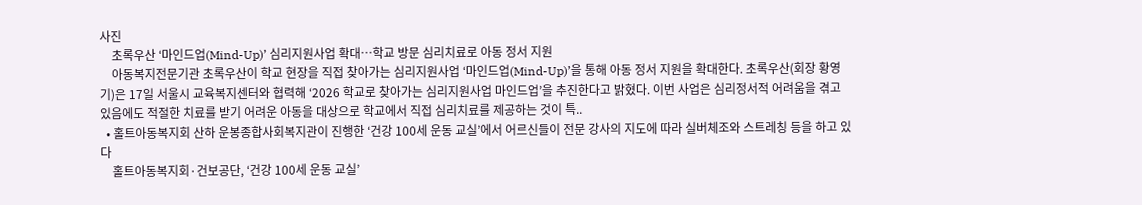사진
    초록우산 ‘마인드업(Mind-Up)’ 심리지원사업 확대…학교 방문 심리치료로 아동 정서 지원
    아동복지전문기관 초록우산이 학교 현장을 직접 찾아가는 심리지원사업 ‘마인드업(Mind-Up)’을 통해 아동 정서 지원을 확대한다. 초록우산(회장 황영기)은 17일 서울시 교육복지센터와 협력해 ‘2026 학교로 찾아가는 심리지원사업 마인드업’을 추진한다고 밝혔다. 이번 사업은 심리정서적 어려움을 겪고 있음에도 적절한 치료를 받기 어려운 아동을 대상으로 학교에서 직접 심리치료를 제공하는 것이 특..
  • 홀트아동복지회 산하 운봉종합사회복지관이 진행한 ‘건강 100세 운동 교실’에서 어르신들이 전문 강사의 지도에 따라 실버체조와 스트레칭 등을 하고 있다
    홀트아동복지회·건보공단, ‘건강 100세 운동 교실’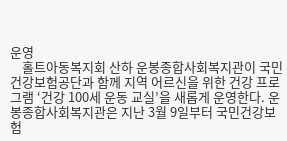운영
    홀트아동복지회 산하 운봉종합사회복지관이 국민건강보험공단과 함께 지역 어르신을 위한 건강 프로그램 ‘건강 100세 운동 교실’을 새롭게 운영한다. 운봉종합사회복지관은 지난 3월 9일부터 국민건강보험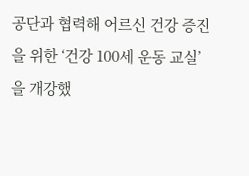공단과 협력해 어르신 건강 증진을 위한 ‘건강 100세 운동 교실’을 개강했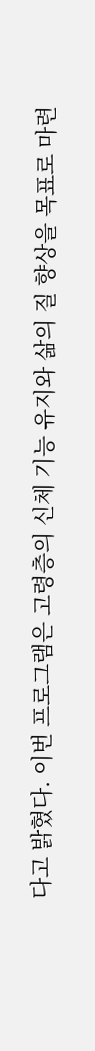다고 밝혔다. 이번 프로그램은 고령층의 신체 기능 유지와 삶의 질 향상을 목표로 마련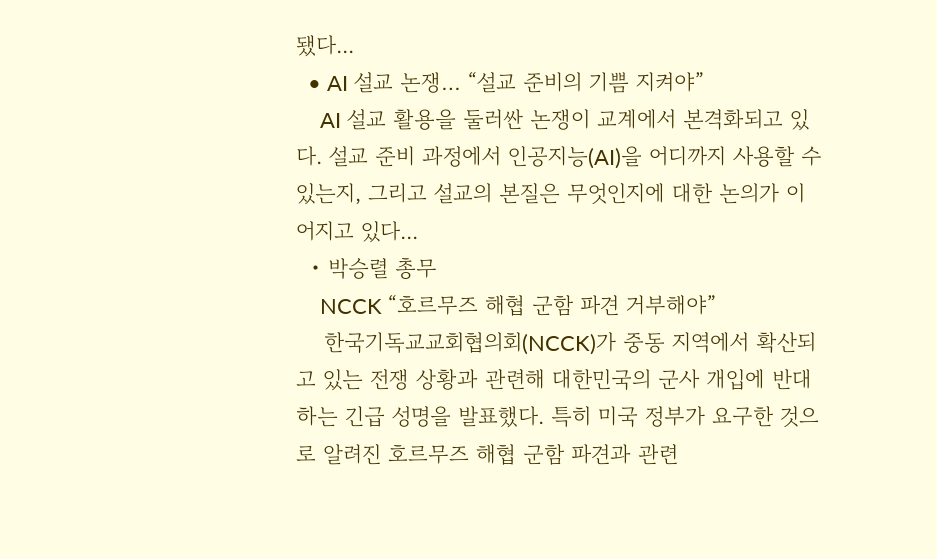됐다...
  • AI 설교 논쟁… “설교 준비의 기쁨 지켜야”
    AI 설교 활용을 둘러싼 논쟁이 교계에서 본격화되고 있다. 설교 준비 과정에서 인공지능(AI)을 어디까지 사용할 수 있는지, 그리고 설교의 본질은 무엇인지에 대한 논의가 이어지고 있다...
  • 박승렬 총무
    NCCK “호르무즈 해협 군함 파견 거부해야”
    한국기독교교회협의회(NCCK)가 중동 지역에서 확산되고 있는 전쟁 상황과 관련해 대한민국의 군사 개입에 반대하는 긴급 성명을 발표했다. 특히 미국 정부가 요구한 것으로 알려진 호르무즈 해협 군함 파견과 관련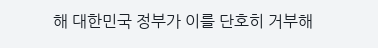해 대한민국 정부가 이를 단호히 거부해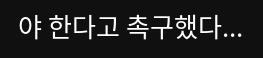야 한다고 촉구했다...